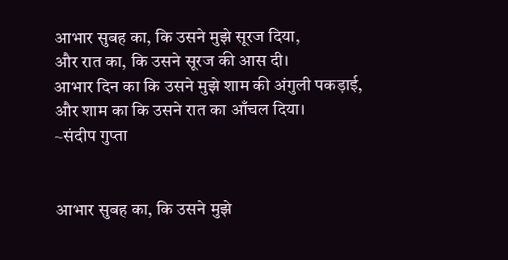आभार सुबह का, कि उसने मुझे सूरज दिया,
और रात का, कि उसने सूरज की आस दी।
आभार दिन का कि उसने मुझे शाम की अंगुली पकड़ाई,
और शाम का कि उसने रात का आँचल दिया।
~संदीप गुप्ता


आभार सुबह का, कि उसने मुझे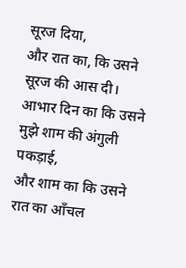सूरज दिया,
और रात का, कि उसने सूरज की आस दी।
आभार दिन का कि उसने मुझे शाम की अंगुली पकड़ाई,
और शाम का कि उसने रात का आँचल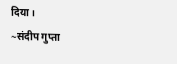दिया।
~संदीप गुप्ता